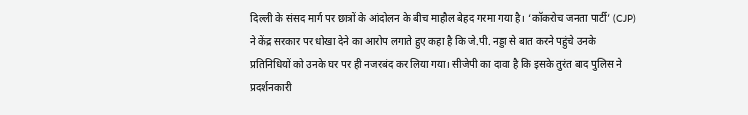दिल्ली के संसद मार्ग पर छात्रों के आंदोलन के बीच माहौल बेहद गरमा गया है। ‘कॉकरोच जनता पार्टी’ (CJP) ने केंद्र सरकार पर धोखा देने का आरोप लगाते हुए कहा है कि जे.पी. नड्डा से बात करने पहुंचे उनके प्रतिनिधियों को उनके घर पर ही नजरबंद कर लिया गया। सीजेपी का दावा है कि इसके तुरंत बाद पुलिस ने प्रदर्शनकारी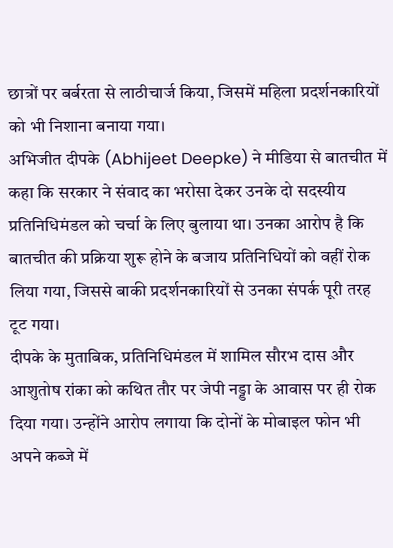छात्रों पर बर्बरता से लाठीचार्ज किया, जिसमें महिला प्रदर्शनकारियों को भी निशाना बनाया गया।
अभिजीत दीपके (Abhijeet Deepke) ने मीडिया से बातचीत में कहा कि सरकार ने संवाद का भरोसा देकर उनके दो सदस्यीय प्रतिनिधिमंडल को चर्चा के लिए बुलाया था। उनका आरोप है कि बातचीत की प्रक्रिया शुरू होने के बजाय प्रतिनिधियों को वहीं रोक लिया गया, जिससे बाकी प्रदर्शनकारियों से उनका संपर्क पूरी तरह टूट गया।
दीपके के मुताबिक, प्रतिनिधिमंडल में शामिल सौरभ दास और आशुतोष रांका को कथित तौर पर जेपी नड्डा के आवास पर ही रोक दिया गया। उन्होंने आरोप लगाया कि दोनों के मोबाइल फोन भी अपने कब्जे में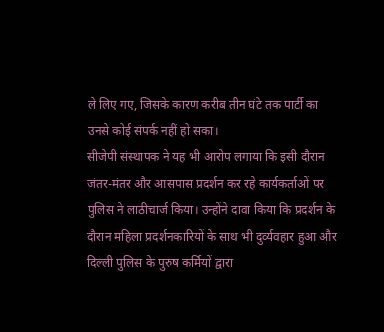ले लिए गए, जिसके कारण करीब तीन घंटे तक पार्टी का उनसे कोई संपर्क नहीं हो सका।
सीजेपी संस्थापक ने यह भी आरोप लगाया कि इसी दौरान जंतर-मंतर और आसपास प्रदर्शन कर रहे कार्यकर्ताओं पर पुलिस ने लाठीचार्ज किया। उन्होंने दावा किया कि प्रदर्शन के दौरान महिला प्रदर्शनकारियों के साथ भी दुर्व्यवहार हुआ और दिल्ली पुलिस के पुरुष कर्मियों द्वारा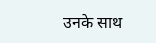उनके साथ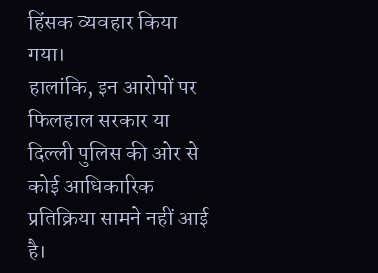हिंसक व्यवहार किया गया।
हालांकि, इन आरोपों पर फिलहाल सरकार या दिल्ली पुलिस की ओर से कोई आधिकारिक प्रतिक्रिया सामने नहीं आई है।